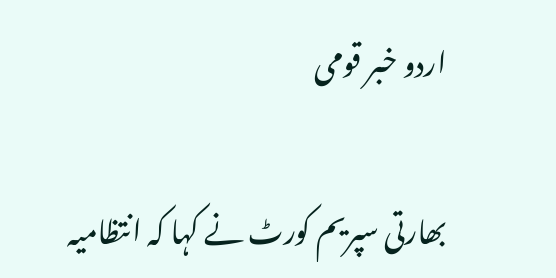اردو خبر قومی

بھارتی سپریم کورٹ نے کہا کہ انتظامیہ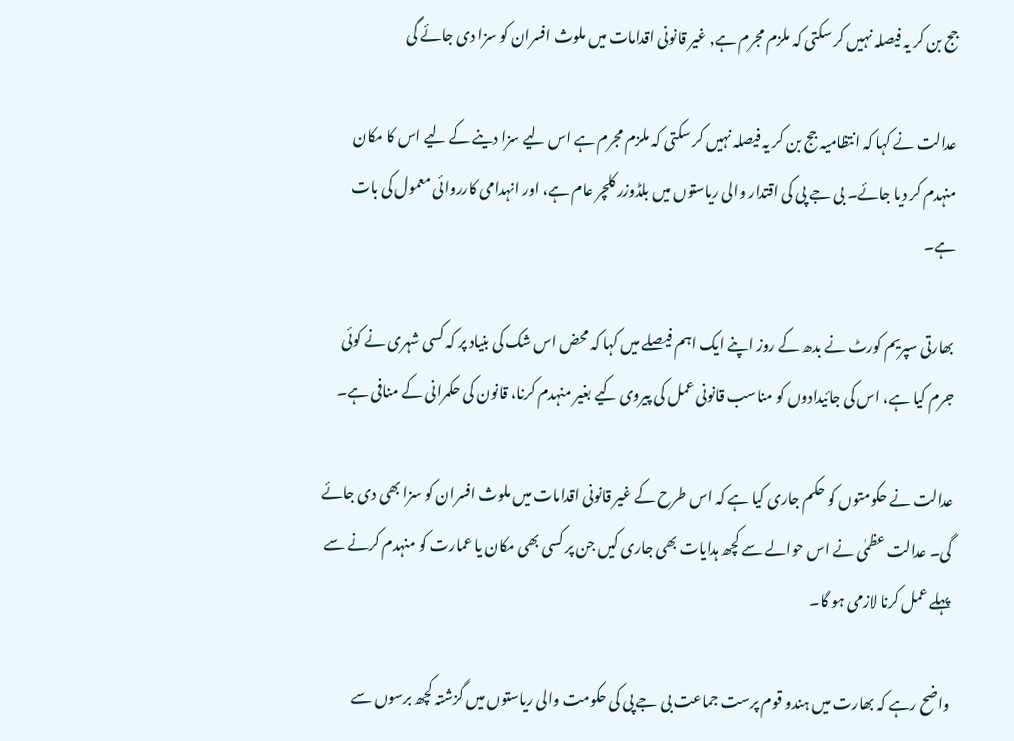جج بن کر یہ فیصلہ نہیں کر سکتی کہ ملزم مجرم ہے, غیر قانونی اقدامات میں ملوث افسران کو سزا دی جائے گی

عدالت نے کہا کہ انتظامیہ جج بن کر یہ فیصلہ نہیں کر سکتی کہ ملزم مجرم ہے اس لیے سزا دینے کے لیے اس کا مکان منہدم کر دیا جائے۔ بی جے پی کی اقتدار والی ریاستوں میں بلڈوزر کلچر عام ہے، اور انہدامی کارروائی معمول کی بات ہے۔

بھارتی سپریم کورٹ نے بدھ کے روز اپنے ایک اہم فیصلے میں کہا کہ محض اس شک کی بنیاد پر کہ کسی شہری نے کوئی جرم کیا ہے، اس کی جائیدادوں کو مناسب قانونی عمل کی پیروی کیے بغیر منہدم کرنا، قانون کی حکمرانی کے منافی ہے۔

عدالت نے حکومتوں کو حکم جاری کیا ہے کہ اس طرح کے غیر قانونی اقدامات میں ملوث افسران کو سزا بھی دی جائے گی۔ عدالت عظمٰی نے اس حوالے سے کچھ ہدایات بھی جاری کیں جن پر کسی بھی مکان یا عمارت کو منہدم کرنے سے پہلے عمل کرنا لازمی ہو گا۔

واضح رہے کہ بھارت میں ہندو قوم پرست جماعت بی جے پی کی حکومت والی ریاستوں میں گزشتہ کچھ برسوں سے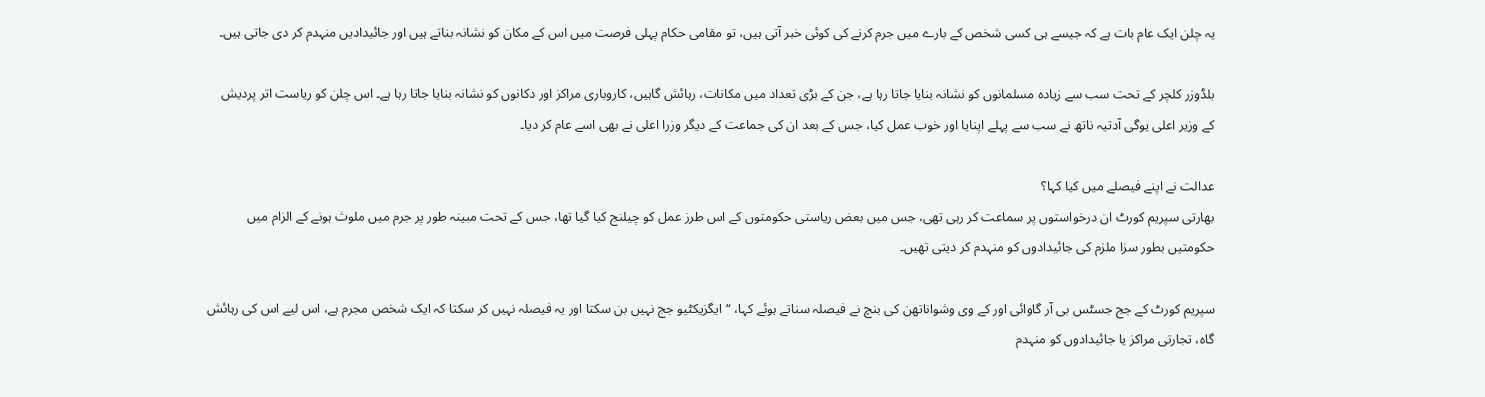یہ چلن ایک عام بات ہے کہ جیسے ہی کسی شخص کے بارے میں جرم کرنے کی کوئی خبر آتی ہیں، تو مقامی حکام پہلی فرصت میں اس کے مکان کو نشانہ بناتے ہیں اور جائیدادیں منہدم کر دی جاتی ہیں۔

بلڈوزر کلچر کے تحت سب سے زیادہ مسلمانوں کو نشانہ بنایا جاتا رہا ہے، جن کے بڑی تعداد میں مکانات، رہائش گاہیں، کاروباری مراکز اور دکانوں کو نشانہ بنایا جاتا رہا ہے۔ اس چلن کو ریاست اتر پردیش کے وزیر اعلی یوگی آدتیہ ناتھ نے سب سے پہلے اپنایا اور خوب عمل کیا، جس کے بعد ان کی جماعت کے دیگر وزرا اعلی نے بھی اسے عام کر دیا۔

عدالت نے اپنے فیصلے میں کیا کہا؟
بھارتی سپریم کورٹ ان درخواستوں پر سماعت کر رہی تھی، جس میں بعض ریاستی حکومتوں کے اس طرز عمل کو چیلنج کیا گیا تھا، جس کے تحت مبینہ طور پر جرم میں ملوث ہونے کے الزام میں حکومتیں بطور سزا ملزم کی جائیدادوں کو منہدم کر دیتی تھیں۔

سپریم کورٹ کے جج جسٹس بی آر گاوائی اور کے وی وشواناتھن کی بنچ نے فیصلہ سناتے ہوئے کہا، “ایگزیکٹیو جج نہیں بن سکتا اور یہ فیصلہ نہیں کر سکتا کہ ایک شخص مجرم ہے، اس لیے اس کی رہائش گاہ، تجارتی مراکز یا جائیدادوں کو منہدم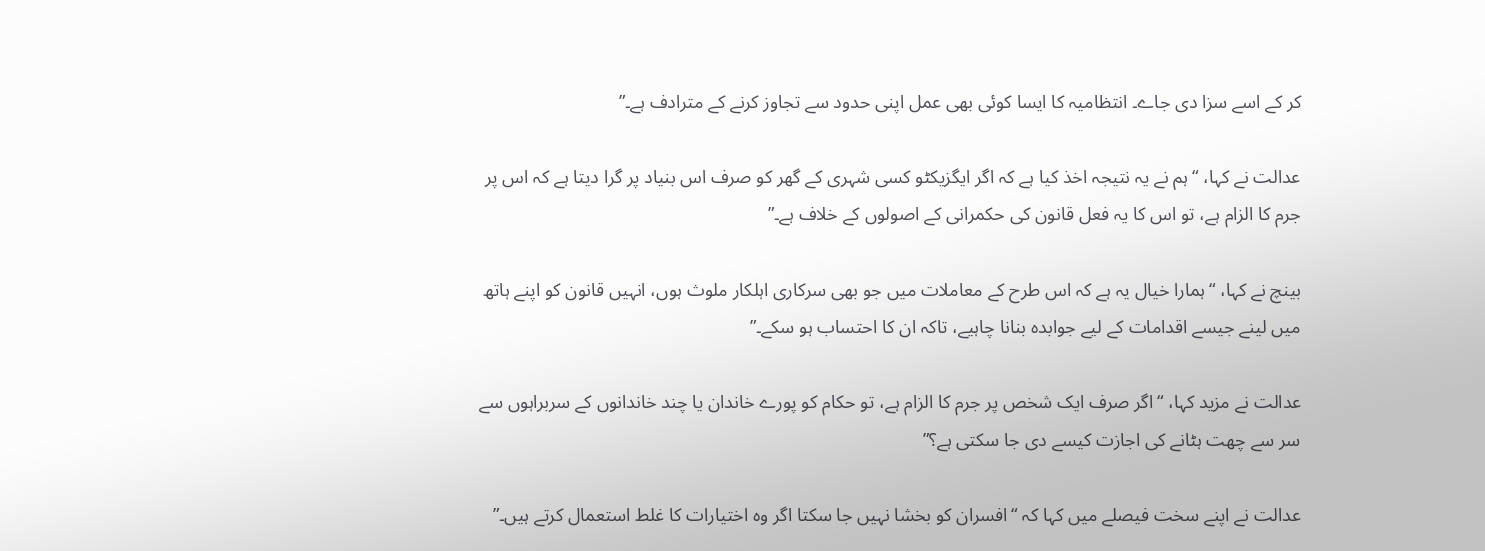کر کے اسے سزا دی جاے۔ انتظامیہ کا ایسا کوئی بھی عمل اپنی حدود سے تجاوز کرنے کے مترادف ہے۔”

عدالت نے کہا، “ہم نے یہ نتیجہ اخذ کیا ہے کہ اگر ایگزیکٹو کسی شہری کے گھر کو صرف اس بنیاد پر گرا دیتا ہے کہ اس پر جرم کا الزام ہے، تو اس کا یہ فعل قانون کی حکمرانی کے اصولوں کے خلاف ہے۔”

بینچ نے کہا، “ہمارا خیال یہ ہے کہ اس طرح کے معاملات میں جو بھی سرکاری اہلکار ملوث ہوں، انہیں قانون کو اپنے ہاتھ میں لینے جیسے اقدامات کے لیے جوابدہ بنانا چاہیے، تاکہ ان کا احتساب ہو سکے۔”

عدالت نے مزید کہا، “اگر صرف ایک شخص پر جرم کا الزام ہے، تو حکام کو پورے خاندان یا چند خاندانوں کے سربراہوں سے سر سے چھت ہٹانے کی اجازت کیسے دی جا سکتی ہے؟”

عدالت نے اپنے سخت فیصلے میں کہا کہ “افسران کو بخشا نہیں جا سکتا اگر وہ اختیارات کا غلط استعمال کرتے ہیں۔”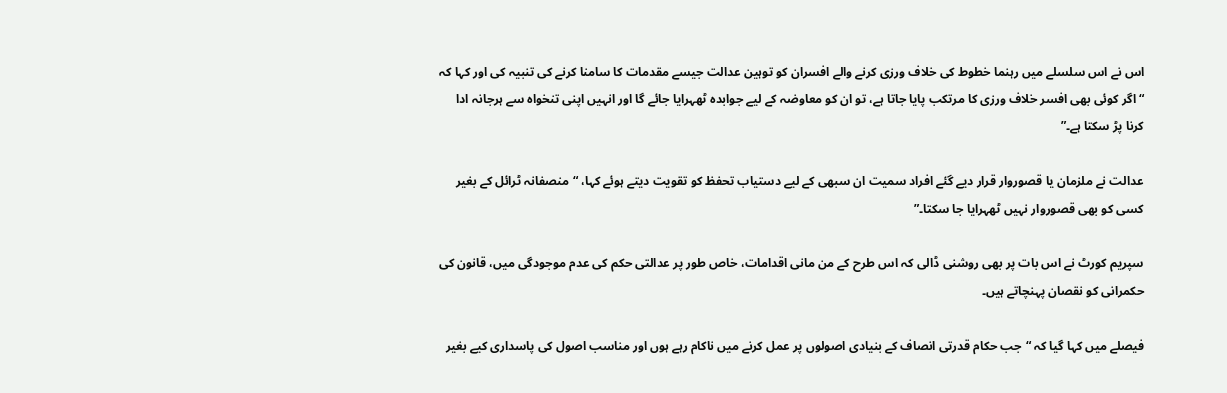اس نے اس سلسلے میں رہنما خطوط کی خلاف ورزی کرنے والے افسران کو توہین عدالت جیسے مقدمات کا سامنا کرنے کی تنبیہ کی اور کہا کہ “اگر کوئی بھی افسر خلاف ورزی کا مرتکب پایا جاتا ہے، تو ان کو معاوضہ کے لیے جوابدہ ٹھہرایا جائے گا اور انہیں اپنی تنخواہ سے ہرجانہ ادا کرنا پڑ سکتا ہے۔”

عدالت نے ملزمان یا قصوروار قرار دیے گئے افراد سمیت ان سبھی کے لیے دستیاب تحفظ کو تقویت دیتے ہوئے کہا، “منصفانہ ٹرائل کے بغیر کسی کو بھی قصوروار نہیں ٹھہرایا جا سکتا۔”

سپریم کورٹ نے اس بات پر بھی روشنی ڈالی کہ اس طرح کے من مانی اقدامات، خاص طور پر عدالتی حکم کی عدم موجودگی میں، قانون کی حکمرانی کو نقصان پہنچاتے ہیں۔

فیصلے میں کہا گیا کہ “جب حکام قدرتی انصاف کے بنیادی اصولوں پر عمل کرنے میں ناکام رہے ہوں اور مناسب اصول کی پاسداری کیے بغیر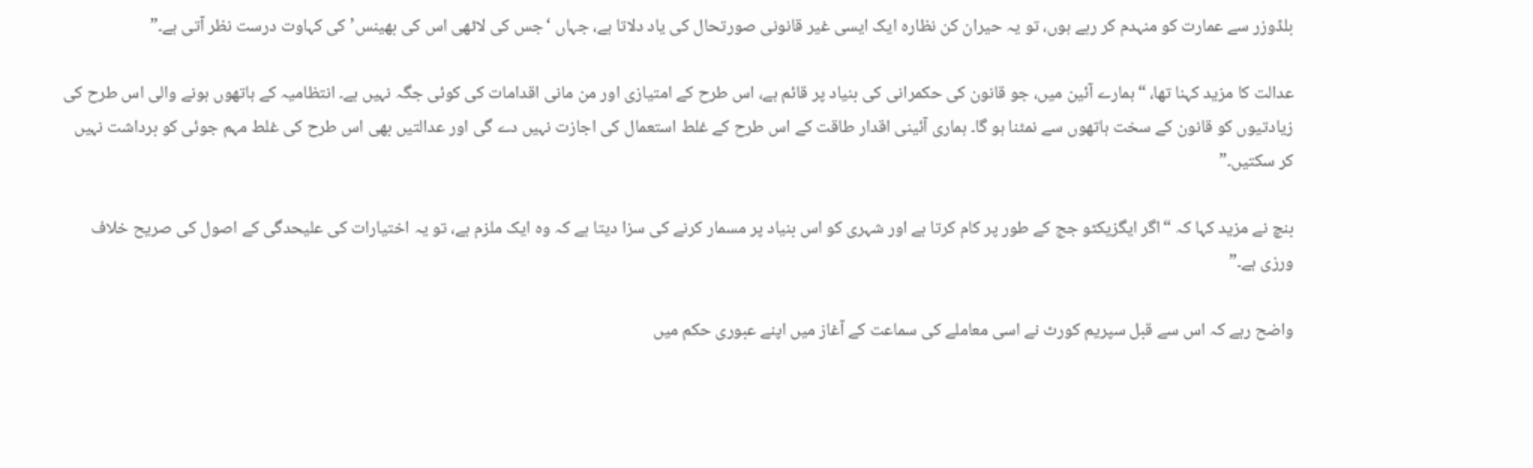بلڈوزر سے عمارت کو منہدم کر رہے ہوں، تو یہ حیران کن نظارہ ایک ایسی غیر قانونی صورتحال کی یاد دلاتا ہے، جہاں ‘جس کی لاٹھی اس کی بھینس’ کی کہاوت درست نظر آتی ہے۔”

عدالت کا مزید کہنا تھا، “ہمارے آئین میں، جو قانون کی حکمرانی کی بنیاد پر قائم ہے، اس طرح کے امتیازی اور من مانی اقدامات کی کوئی جگہ نہیں ہے۔ انتظامیہ کے ہاتھوں ہونے والی اس طرح کی زیادتیوں کو قانون کے سخت ہاتھوں سے نمٹنا ہو گا۔ ہماری آئینی اقدار طاقت کے اس طرح کے غلط استعمال کی اجازت نہیں دے گی اور عدالتیں بھی اس طرح کی غلط مہم جوئی کو برداشت نہیں کر سکتیں۔”

بنچ نے مزید کہا کہ “اگر ایگزیکٹو جج کے طور پر کام کرتا ہے اور شہری کو اس بنیاد پر مسمار کرنے کی سزا دیتا ہے کہ وہ ایک ملزم ہے، تو یہ اختیارات کی علیحدگی کے اصول کی صریح خلاف ورزی ہے۔”

واضح رہے کہ اس سے قبل سپریم کورٹ نے اسی معاملے کی سماعت کے آغاز میں اپنے عبوری حکم میں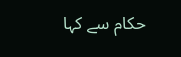حکام سے کہا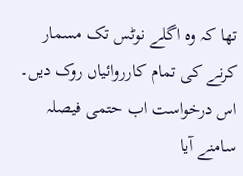تھا کہ وہ اگلے نوٹس تک مسمار کرنے کی تمام کارروائیاں روک دیں۔ اس درخواست اب حتمی فیصلہ سامنے آیا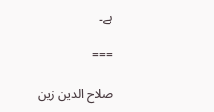ہے۔

===

صلاح الدین زین